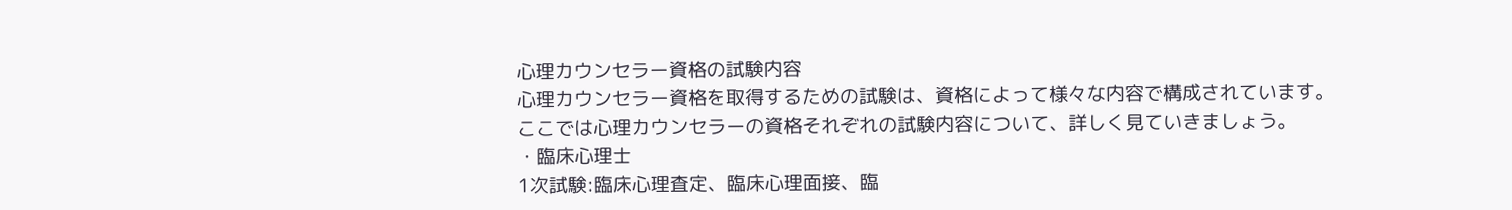心理カウンセラー資格の試験内容
心理カウンセラー資格を取得するための試験は、資格によって様々な内容で構成されています。
ここでは心理カウンセラーの資格それぞれの試験内容について、詳しく見ていきましょう。
・臨床心理士
1次試験:臨床心理査定、臨床心理面接、臨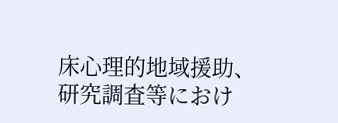床心理的地域援助、研究調査等におけ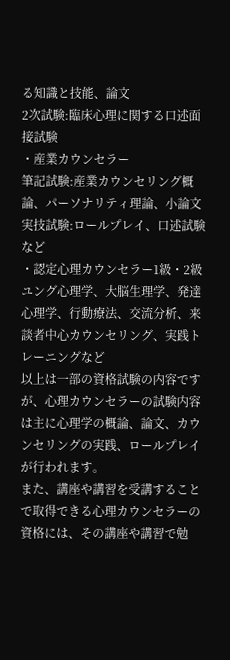る知識と技能、論文
2次試験:臨床心理に関する口述面接試験
・産業カウンセラー
筆記試験:産業カウンセリング概論、パーソナリティ理論、小論文
実技試験:ロールプレイ、口述試験など
・認定心理カウンセラー1級・2級
ユング心理学、大脳生理学、発達心理学、行動療法、交流分析、来談者中心カウンセリング、実践トレーニングなど
以上は一部の資格試験の内容ですが、心理カウンセラーの試験内容は主に心理学の概論、論文、カウンセリングの実践、ロールプレイが行われます。
また、講座や講習を受講することで取得できる心理カウンセラーの資格には、その講座や講習で勉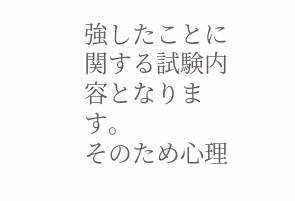強したことに関する試験内容となります。
そのため心理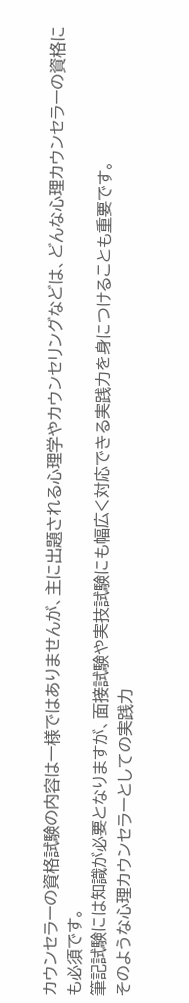カウンセラーの資格試験の内容は一様ではありませんが、主に出題される心理学やカウンセリングなどは、どんな心理カウンセラーの資格にも必須です。
筆記試験には知識が必要となりますが、面接試験や実技試験にも幅広く対応できる実践力を身につけることも重要です。
そのような心理カウンセラーとしての実践力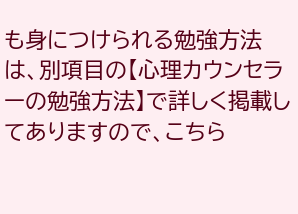も身につけられる勉強方法は、別項目の【心理カウンセラーの勉強方法】で詳しく掲載してありますので、こちら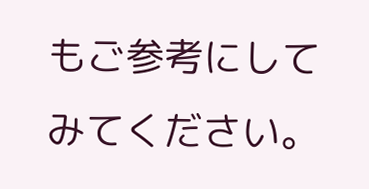もご参考にしてみてください。